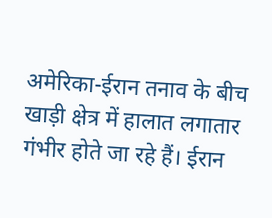अमेरिका-ईरान तनाव के बीच खाड़ी क्षेत्र में हालात लगातार गंभीर होते जा रहे हैं। ईरान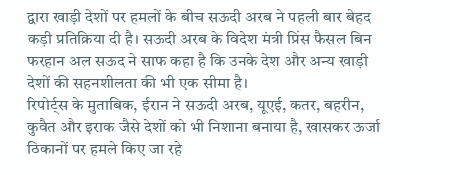द्वारा खाड़ी देशों पर हमलों के बीच सऊदी अरब ने पहली बार बेहद कड़ी प्रतिक्रिया दी है। सऊदी अरब के विदेश मंत्री प्रिंस फैसल बिन फरहान अल सऊद ने साफ कहा है कि उनके देश और अन्य खाड़ी देशों की सहनशीलता की भी एक सीमा है।
रिपोर्ट्स के मुताबिक, ईरान ने सऊदी अरब, यूएई, कतर, बहरीन, कुवैत और इराक जैसे देशों को भी निशाना बनाया है, खासकर ऊर्जा ठिकानों पर हमले किए जा रहे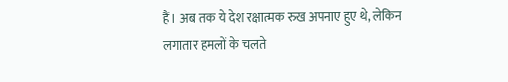हैं। अब तक ये देश रक्षात्मक रुख अपनाए हुए थे, लेकिन लगातार हमलों के चलते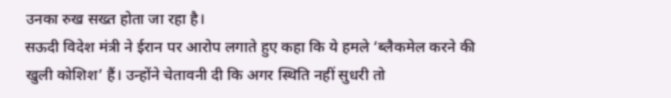उनका रुख सख्त होता जा रहा है।
सऊदी विदेश मंत्री ने ईरान पर आरोप लगाते हुए कहा कि ये हमले ‘ब्लैकमेल करने की खुली कोशिश’ हैं। उन्होंने चेतावनी दी कि अगर स्थिति नहीं सुधरी तो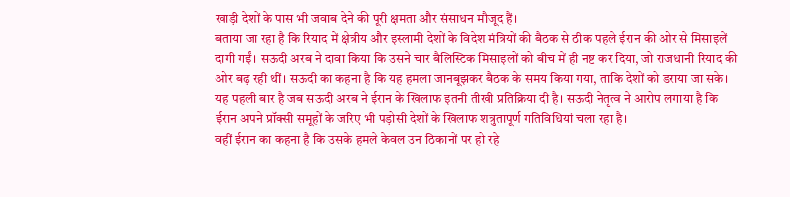खाड़ी देशों के पास भी जवाब देने की पूरी क्षमता और संसाधन मौजूद हैं।
बताया जा रहा है कि रियाद में क्षेत्रीय और इस्लामी देशों के विदेश मंत्रियों की बैठक से ठीक पहले ईरान की ओर से मिसाइलें दागी गईं। सऊदी अरब ने दावा किया कि उसने चार बैलिस्टिक मिसाइलों को बीच में ही नष्ट कर दिया, जो राजधानी रियाद की ओर बढ़ रही थीं। सऊदी का कहना है कि यह हमला जानबूझकर बैठक के समय किया गया, ताकि देशों को डराया जा सके।
यह पहली बार है जब सऊदी अरब ने ईरान के खिलाफ इतनी तीखी प्रतिक्रिया दी है। सऊदी नेतृत्व ने आरोप लगाया है कि ईरान अपने प्रॉक्सी समूहों के जरिए भी पड़ोसी देशों के खिलाफ शत्रुतापूर्ण गतिविधियां चला रहा है।
वहीं ईरान का कहना है कि उसके हमले केवल उन ठिकानों पर हो रहे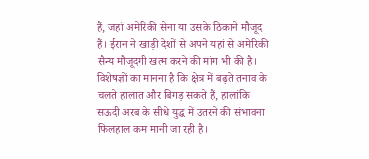हैं, जहां अमेरिकी सेना या उसके ठिकाने मौजूद हैं। ईरान ने खाड़ी देशों से अपने यहां से अमेरिकी सैन्य मौजूदगी खत्म करने की मांग भी की है।
विशेषज्ञों का मानना है कि क्षेत्र में बढ़ते तनाव के चलते हालात और बिगड़ सकते हैं, हालांकि सऊदी अरब के सीधे युद्ध में उतरने की संभावना फिलहाल कम मानी जा रही है।